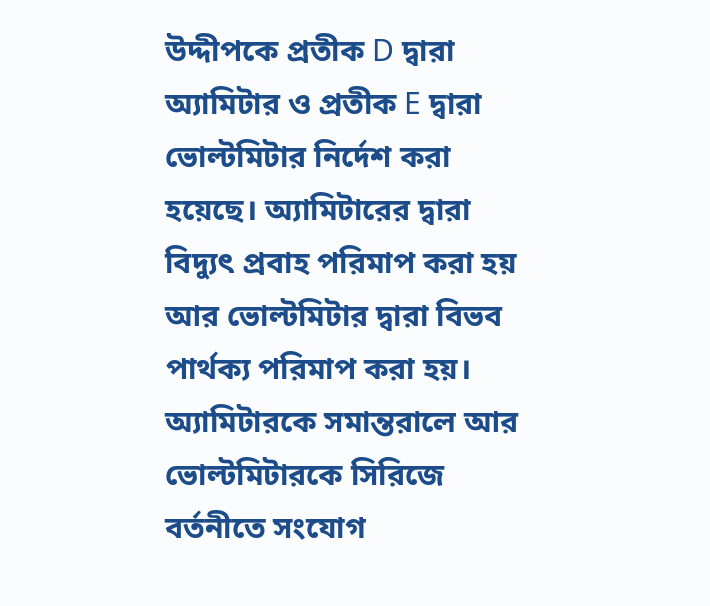উদ্দীপকে প্রতীক D দ্বারা অ্যামিটার ও প্রতীক E দ্বারা ভোল্টমিটার নির্দেশ করা হয়েছে। অ্যামিটারের দ্বারা বিদ্যুৎ প্রবাহ পরিমাপ করা হয় আর ভোল্টমিটার দ্বারা বিভব পার্থক্য পরিমাপ করা হয়। অ্যামিটারকে সমান্তরালে আর ভোল্টমিটারকে সিরিজে বর্তনীতে সংযোগ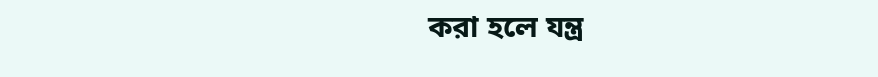করা হলে যন্ত্র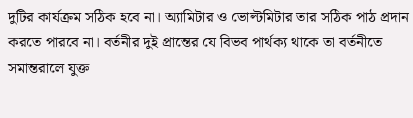দুটির কার্যক্রম সঠিক হবে না। অ্যামিটার ও ভোল্টমিটার তার সঠিক পাঠ প্রদান করতে পারবে না। বর্তনীর দুই প্রান্তের যে বিভব পার্থক্য থাকে তা বর্তনীতে সমান্তরালে যুক্ত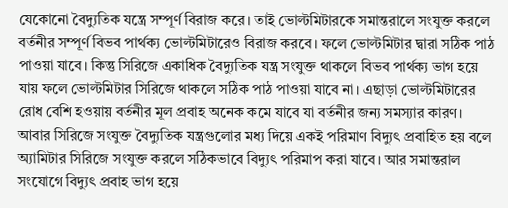যেকোনো বৈদ্যুতিক যন্ত্রে সম্পূর্ণ বিরাজ করে। তাই ভোল্টমিটারকে সমান্তরালে সংযুক্ত করলে বর্তনীর সম্পূর্ণ বিভব পার্থক্য ভোল্টমিটারেও বিরাজ করবে। ফলে ভোল্টমিটার দ্বারা সঠিক পাঠ পাওয়া যাবে। কিন্তু সিরিজে একাধিক বৈদ্যুতিক যন্ত্র সংযুক্ত থাকলে বিভব পার্থক্য ভাগ হয়ে যায় ফলে ভোল্টমিটার সিরিজে থাকলে সঠিক পাঠ পাওয়া যাবে না। এছাড়া ভোল্টমিটারের রোধ বেশি হওয়ায় বর্তনীর মূল প্রবাহ অনেক কমে যাবে যা বর্তনীর জন্য সমস্যার কারণ।
আবার সিরিজে সংযুক্ত বৈদ্যুতিক যন্ত্রগুলোর মধ্য দিয়ে একই পরিমাণ বিদ্যুৎ প্রবাহিত হয় বলে অ্যামিটার সিরিজে সংযুক্ত করলে সঠিকভাবে বিদ্যুৎ পরিমাপ করা যাবে। আর সমান্তরাল সংযোগে বিদ্যুৎ প্রবাহ ভাগ হয়ে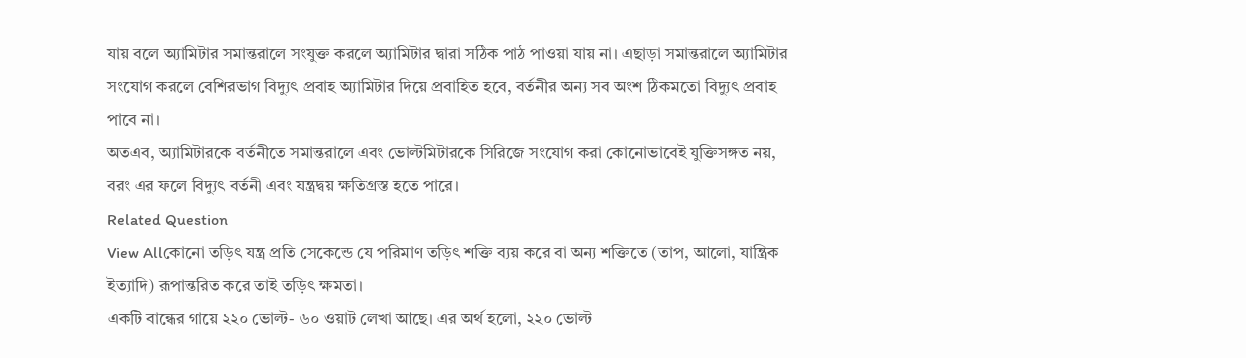যায় বলে অ্যামিটার সমান্তরালে সংযুক্ত করলে অ্যামিটার দ্বারা সঠিক পাঠ পাওয়া যায় না। এছাড়া সমান্তরালে অ্যামিটার সংযোগ করলে বেশিরভাগ বিদ্যুৎ প্রবাহ অ্যামিটার দিয়ে প্রবাহিত হবে, বর্তনীর অন্য সব অংশ ঠিকমতো বিদ্যুৎ প্রবাহ পাবে না।
অতএব, অ্যামিটারকে বর্তনীতে সমান্তরালে এবং ভোল্টমিটারকে সিরিজে সংযোগ করা কোনোভাবেই যুক্তিসঙ্গত নয়, বরং এর ফলে বিদ্যুৎ বর্তনী এবং যন্ত্রদ্বয় ক্ষতিগ্রস্ত হতে পারে।
Related Question
View Allকোনো তড়িৎ যন্ত্র প্রতি সেকেন্ডে যে পরিমাণ তড়িৎ শক্তি ব্যয় করে বা অন্য শক্তিতে (তাপ, আলো, যান্ত্রিক ইত্যাদি) রূপান্তরিত করে তাই তড়িৎ ক্ষমতা।
একটি বান্ধের গায়ে ২২০ ভোল্ট- ৬০ ওয়াট লেখা আছে। এর অর্থ হলো, ২২০ ভোল্ট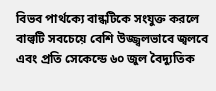বিভব পার্থক্যে বান্ধটিকে সংযুক্ত করলে বাল্বটি সবচেয়ে বেশি উজ্জ্বলভাবে জ্বলবে এবং প্রতি সেকেন্ডে ৬০ জুল বৈদ্যুতিক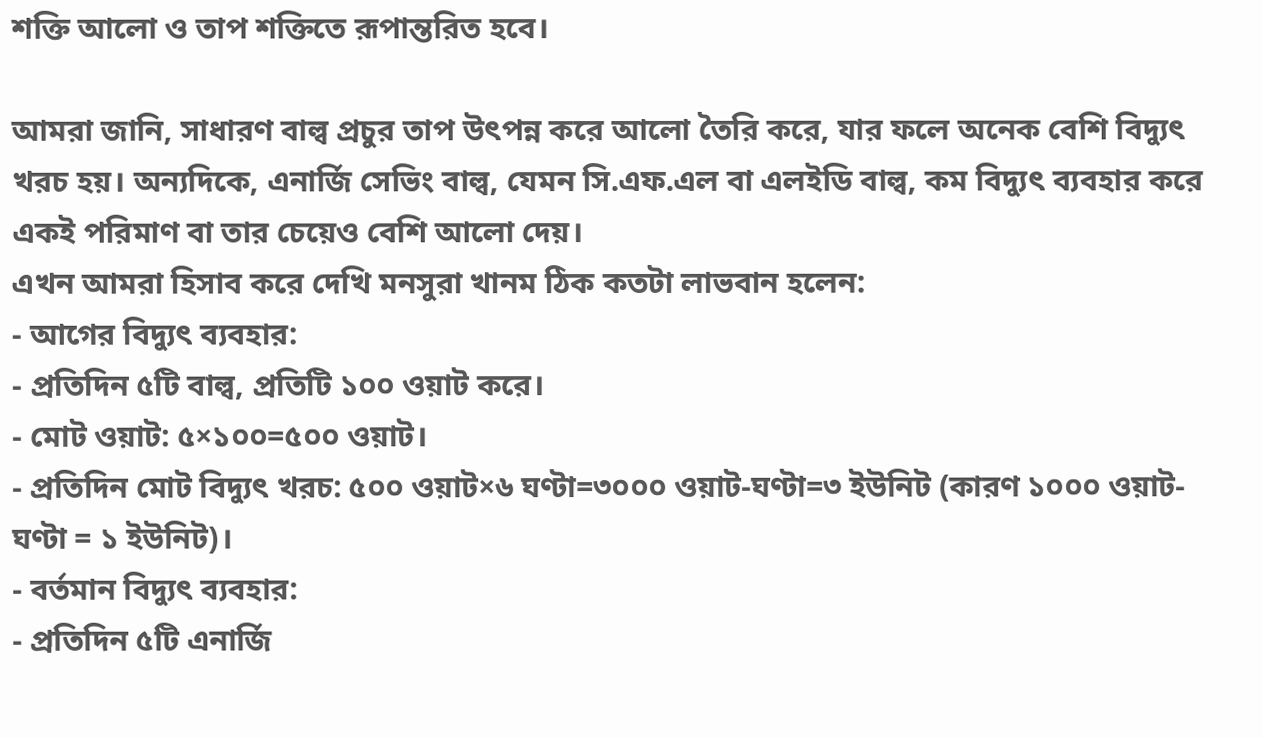শক্তি আলো ও তাপ শক্তিতে রূপান্তরিত হবে।

আমরা জানি, সাধারণ বাল্ব প্রচুর তাপ উৎপন্ন করে আলো তৈরি করে, যার ফলে অনেক বেশি বিদ্যুৎ খরচ হয়। অন্যদিকে, এনার্জি সেভিং বাল্ব, যেমন সি.এফ.এল বা এলইডি বাল্ব, কম বিদ্যুৎ ব্যবহার করে একই পরিমাণ বা তার চেয়েও বেশি আলো দেয়।
এখন আমরা হিসাব করে দেখি মনসুরা খানম ঠিক কতটা লাভবান হলেন:
- আগের বিদ্যুৎ ব্যবহার:
- প্রতিদিন ৫টি বাল্ব, প্রতিটি ১০০ ওয়াট করে।
- মোট ওয়াট: ৫×১০০=৫০০ ওয়াট।
- প্রতিদিন মোট বিদ্যুৎ খরচ: ৫০০ ওয়াট×৬ ঘণ্টা=৩০০০ ওয়াট-ঘণ্টা=৩ ইউনিট (কারণ ১০০০ ওয়াট-ঘণ্টা = ১ ইউনিট)।
- বর্তমান বিদ্যুৎ ব্যবহার:
- প্রতিদিন ৫টি এনার্জি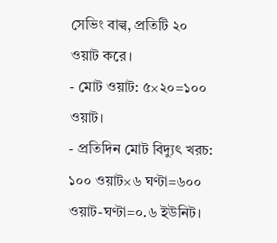সেভিং বাল্ব, প্রতিটি ২০ ওয়াট করে।
- মোট ওয়াট: ৫×২০=১০০ ওয়াট।
- প্রতিদিন মোট বিদ্যুৎ খরচ: ১০০ ওয়াট×৬ ঘণ্টা=৬০০ ওয়াট-ঘণ্টা=০.৬ ইউনিট।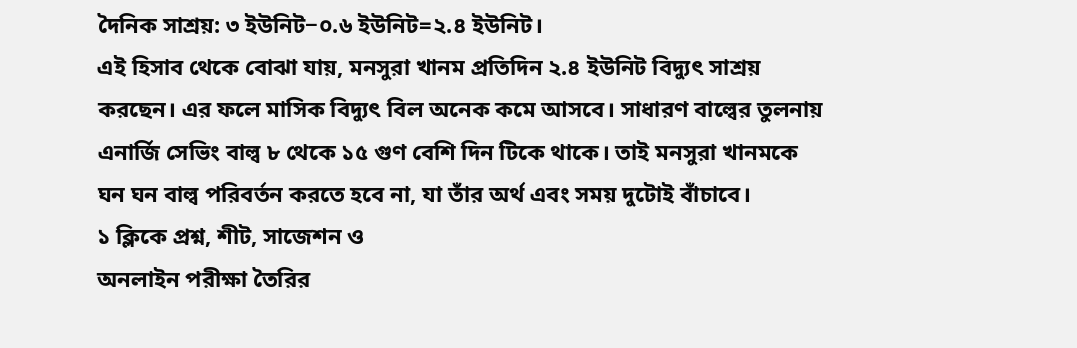দৈনিক সাশ্রয়: ৩ ইউনিট−০.৬ ইউনিট=২.৪ ইউনিট।
এই হিসাব থেকে বোঝা যায়, মনসুরা খানম প্রতিদিন ২.৪ ইউনিট বিদ্যুৎ সাশ্রয় করছেন। এর ফলে মাসিক বিদ্যুৎ বিল অনেক কমে আসবে। সাধারণ বাল্বের তুলনায় এনার্জি সেভিং বাল্ব ৮ থেকে ১৫ গুণ বেশি দিন টিকে থাকে। তাই মনসুরা খানমকে ঘন ঘন বাল্ব পরিবর্তন করতে হবে না, যা তাঁর অর্থ এবং সময় দুটোই বাঁচাবে।
১ ক্লিকে প্রশ্ন, শীট, সাজেশন ও
অনলাইন পরীক্ষা তৈরির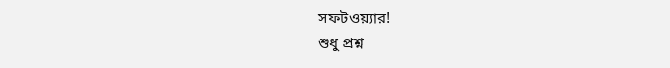সফটওয়্যার!
শুধু প্রশ্ন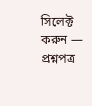সিলেক্ট করুন — প্রশ্নপত্র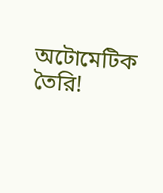অটোমেটিক তৈরি!